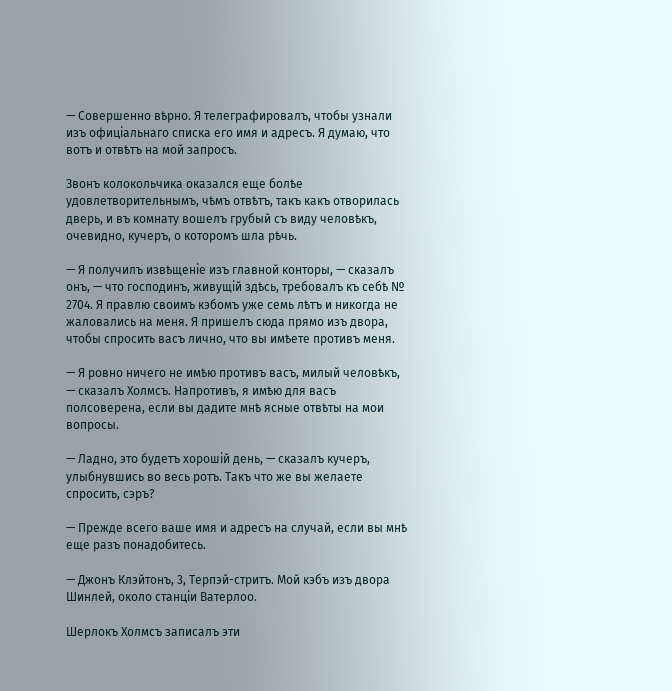— Совершенно вѣрно. Я телеграфировалъ, чтобы узнали изъ офиціальнаго списка его имя и адресъ. Я думаю, что вотъ и отвѣтъ на мой запросъ.

Звонъ колокольчика оказался еще болѣе удовлетворительнымъ, чѣмъ отвѣтъ, такъ какъ отворилась дверь, и въ комнату вошелъ грубый съ виду человѣкъ, очевидно, кучеръ, о которомъ шла рѣчь.

— Я получилъ извѣщеніе изъ главной конторы, — сказалъ онъ, — что господинъ, живущій здѣсь, требовалъ къ себѣ № 2704. Я правлю своимъ кэбомъ уже семь лѣтъ и никогда не жаловались на меня. Я пришелъ сюда прямо изъ двора, чтобы спросить васъ лично, что вы имѣете противъ меня.

— Я ровно ничего не имѣю противъ васъ, милый человѣкъ, — сказалъ Холмсъ. Напротивъ, я имѣю для васъ полсоверена, если вы дадите мнѣ ясные отвѣты на мои вопросы.

— Ладно, это будетъ хорошій день, — сказалъ кучеръ, улыбнувшись во весь ротъ. Такъ что же вы желаете спросить, сэръ?

— Прежде всего ваше имя и адресъ на случай, если вы мнѣ еще разъ понадобитесь.

— Джонъ Клэйтонъ, 3, Терпэй-стритъ. Мой кэбъ изъ двора Шинлей, около станціи Ватерлоо.

Шерлокъ Холмсъ записалъ эти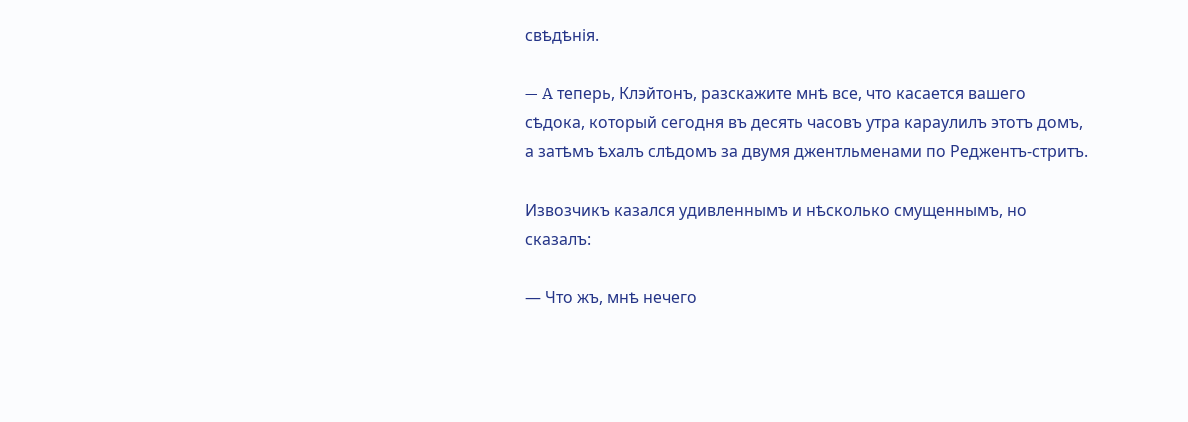свѣдѣнія.

— A теперь, Клэйтонъ, разскажите мнѣ все, что касается вашего сѣдока, который сегодня въ десять часовъ утра караулилъ этотъ домъ, а затѣмъ ѣхалъ слѣдомъ за двумя джентльменами по Реджентъ-стритъ.

Извозчикъ казался удивленнымъ и нѣсколько смущеннымъ, но сказалъ:

— Что жъ, мнѣ нечего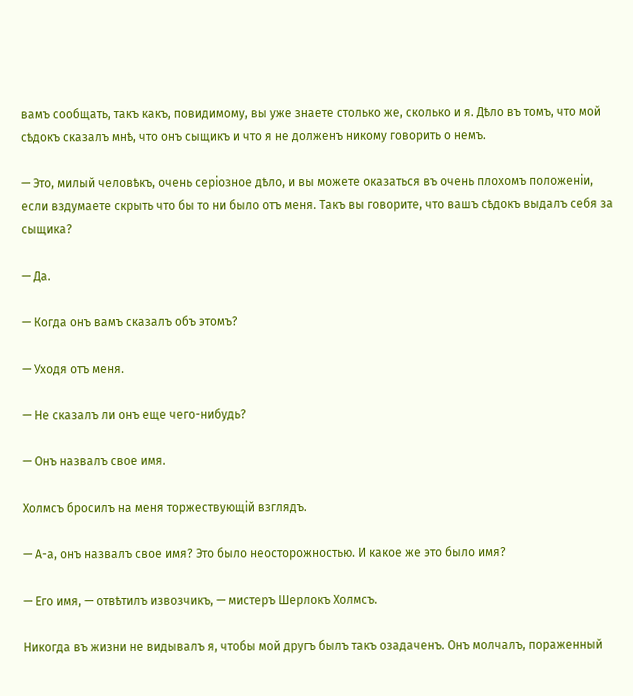вамъ сообщать, такъ какъ, повидимому, вы уже знаете столько же, сколько и я. Дѣло въ томъ, что мой сѣдокъ сказалъ мнѣ, что онъ сыщикъ и что я не долженъ никому говорить о немъ.

— Это, милый человѣкъ, очень серіозное дѣло, и вы можете оказаться въ очень плохомъ положеніи, если вздумаете скрыть что бы то ни было отъ меня. Такъ вы говорите, что вашъ сѣдокъ выдалъ себя за сыщика?

— Да.

— Когда онъ вамъ сказалъ объ этомъ?

— Уходя отъ меня.

— Не сказалъ ли онъ еще чего-нибудь?

— Онъ назвалъ свое имя.

Холмсъ бросилъ на меня торжествующій взглядъ.

— А-а, онъ назвалъ свое имя? Это было неосторожностью. И какое же это было имя?

— Его имя, — отвѣтилъ извозчикъ, — мистеръ Шерлокъ Холмсъ.

Никогда въ жизни не видывалъ я, чтобы мой другъ былъ такъ озадаченъ. Онъ молчалъ, пораженный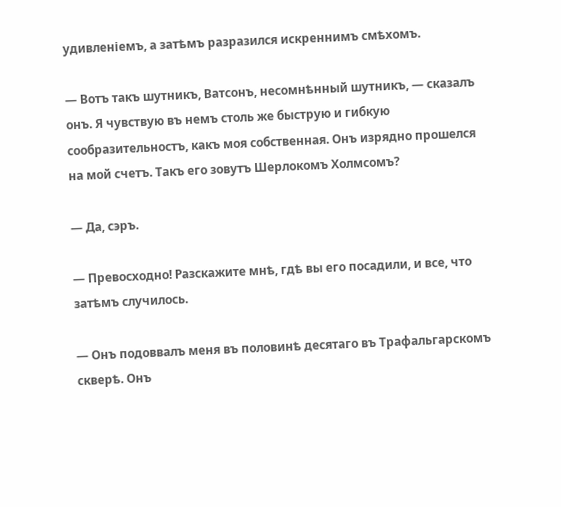удивленіемъ, а затѣмъ разразился искреннимъ смѣхомъ.

— Вотъ такъ шутникъ, Ватсонъ, несомнѣнный шутникъ, — сказалъ онъ. Я чувствую въ немъ столь же быструю и гибкую сообразительностъ, какъ моя собственная. Онъ изрядно прошелся на мой счетъ. Такъ его зовутъ Шерлокомъ Холмсомъ?

— Да, сэръ.

— Превосходно! Разскажите мнѣ, гдѣ вы его посадили, и все, что затѣмъ случилось.

— Онъ подоввалъ меня въ половинѣ десятаго въ Трафальгарскомъ скверѣ. Онъ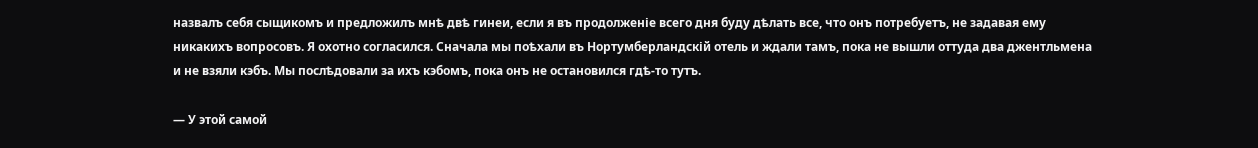назвалъ себя сыщикомъ и предложилъ мнѣ двѣ гинеи, если я въ продолженіе всего дня буду дѣлать все, что онъ потребуетъ, не задавая ему никакихъ вопросовъ. Я охотно согласился. Сначала мы поѣхали въ Нортумберландскій отель и ждали тамъ, пока не вышли оттуда два джентльмена и не взяли кэбъ. Мы послѣдовали за ихъ кэбомъ, пока онъ не остановился гдѣ-то тутъ.

— У этой самой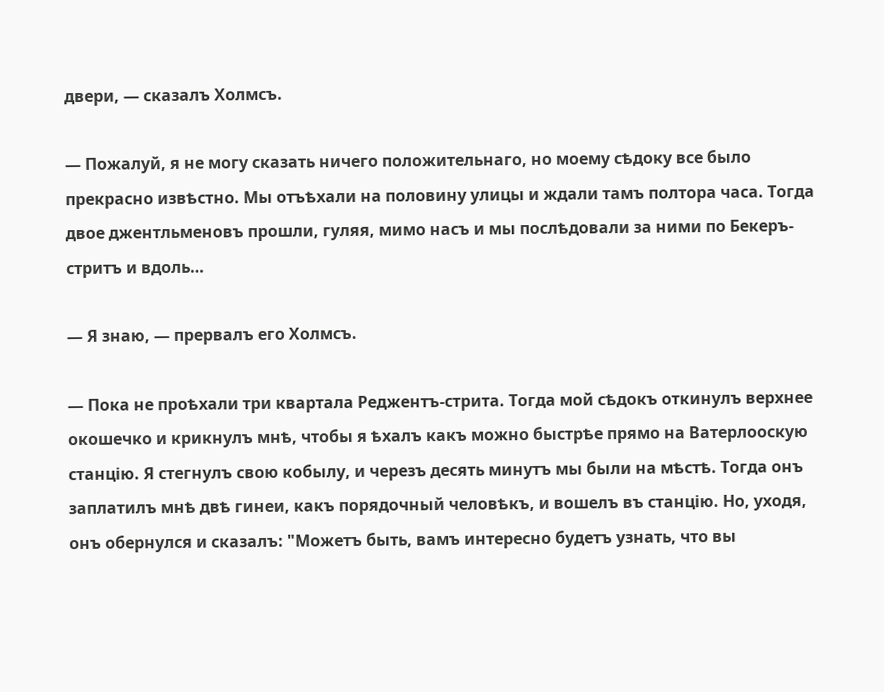двери, — сказалъ Холмсъ.

— Пожалуй, я не могу сказать ничего положительнаго, но моему сѣдоку все было прекрасно извѣстно. Мы отъѣхали на половину улицы и ждали тамъ полтора часа. Тогда двое джентльменовъ прошли, гуляя, мимо насъ и мы послѣдовали за ними по Бекеръ-стритъ и вдоль…

— Я знаю, — прервалъ его Холмсъ.

— Пока не проѣхали три квартала Реджентъ-стрита. Тогда мой сѣдокъ откинулъ верхнее окошечко и крикнулъ мнѣ, чтобы я ѣхалъ какъ можно быстрѣе прямо на Ватерлооскую станцію. Я стегнулъ свою кобылу, и черезъ десять минутъ мы были на мѣстѣ. Тогда онъ заплатилъ мнѣ двѣ гинеи, какъ порядочный человѣкъ, и вошелъ въ станцію. Но, уходя, онъ обернулся и сказалъ: "Можетъ быть, вамъ интересно будетъ узнать, что вы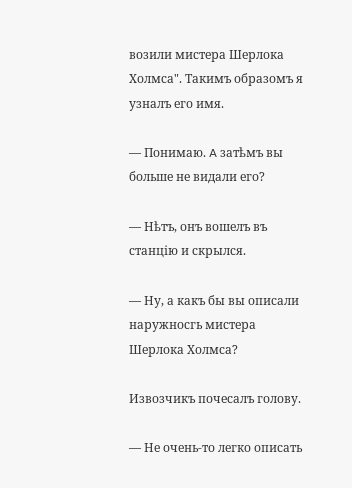возили мистера Шерлока Холмса". Такимъ образомъ я узналъ его имя.

— Понимаю. A затѣмъ вы больше не видали его?

— Нѣтъ, онъ вошелъ въ станцію и скрылся.

— Ну, а какъ бы вы описали наружносгь мистера Шерлока Холмса?

Извозчикъ почесалъ голову.

— Не очень-то легко описать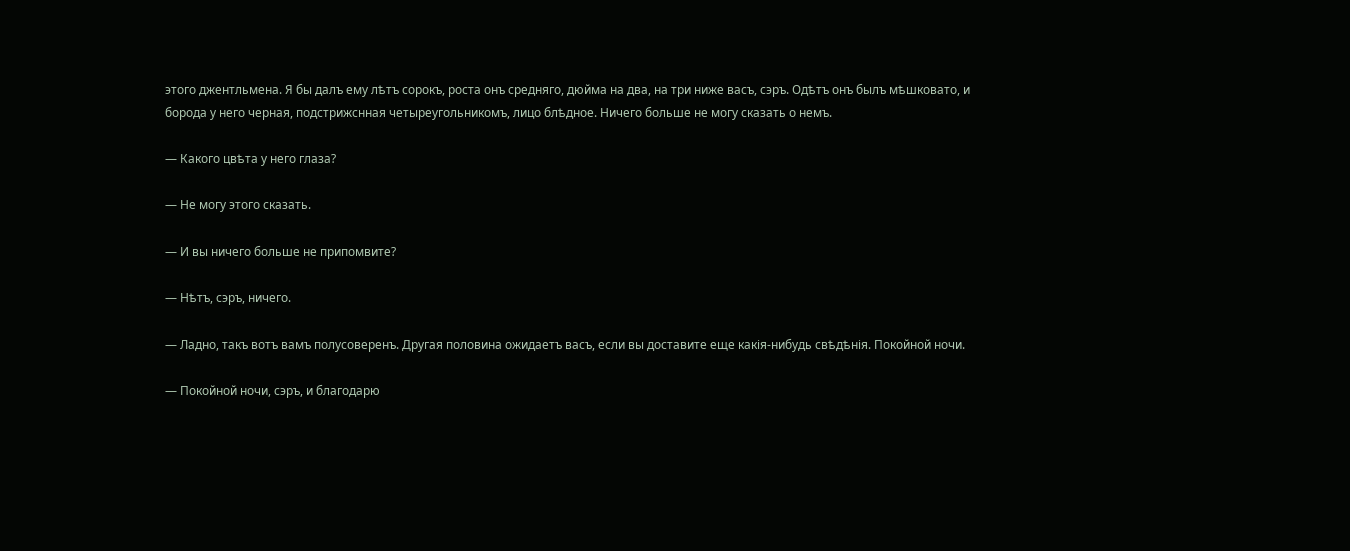этого джентльмена. Я бы далъ ему лѣтъ сорокъ, роста онъ средняго, дюйма на два, на три ниже васъ, сэръ. Одѣтъ онъ былъ мѣшковато, и борода у него черная, подстрижснная четыреугольникомъ, лицо блѣдное. Ничего больше не могу сказать о немъ.

— Какого цвѣта у него глаза?

— Не могу этого сказать.

— И вы ничего больше не припомвите?

— Нѣтъ, сэръ, ничего.

— Ладно, такъ вотъ вамъ полусоверенъ. Другая половина ожидаетъ васъ, если вы доставите еще какія-нибудь свѣдѣнія. Покойной ночи.

— Покойной ночи, сэръ, и благодарю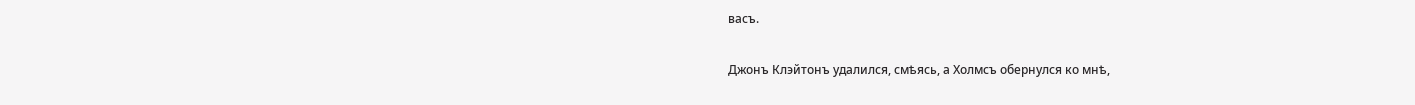васъ.

Джонъ Клэйтонъ удалился, смѣясь, а Холмсъ обернулся ко мнѣ,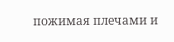пожимая плечами и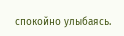спокойно улыбаясь.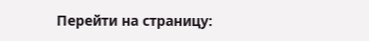Перейти на страницу: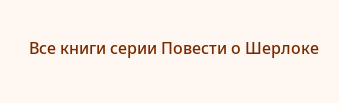Все книги серии Повести о Шерлоке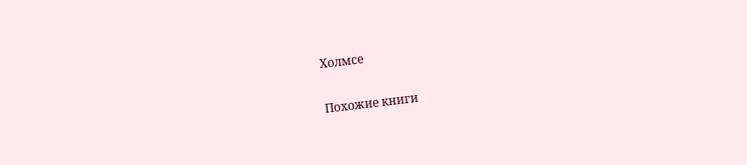Холмсе

Похожие книги